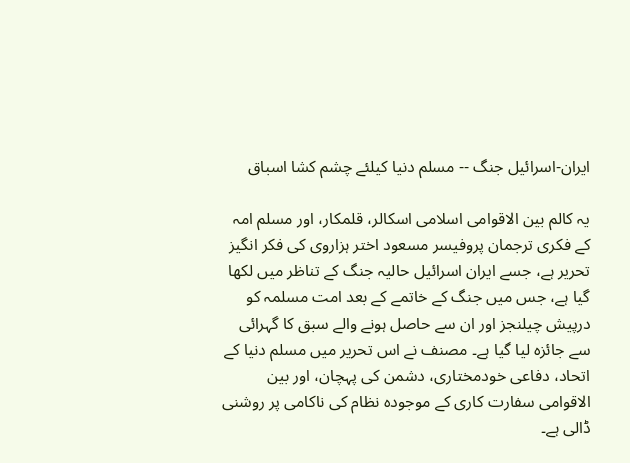ایران-اسرائیل جنگ -- مسلم دنیا کیلئے چشم کشا اسباق

یہ کالم بین الاقوامی اسلامی اسکالر، قلمکار، اور مسلم امہ کے فکری ترجمان پروفیسر مسعود اختر ہزاروی کی فکر انگیز تحریر ہے، جسے ایران اسرائیل حالیہ جنگ کے تناظر میں لکھا گیا ہے، جس میں جنگ کے خاتمے کے بعد امت مسلمہ کو درپیش چیلنجز اور ان سے حاصل ہونے والے سبق کا گہرائی سے جائزہ لیا گیا ہے۔ مصنف نے اس تحریر میں مسلم دنیا کے اتحاد، دفاعی خودمختاری، دشمن کی پہچان، اور بین الاقوامی سفارت کاری کے موجودہ نظام کی ناکامی پر روشنی ڈالی ہے۔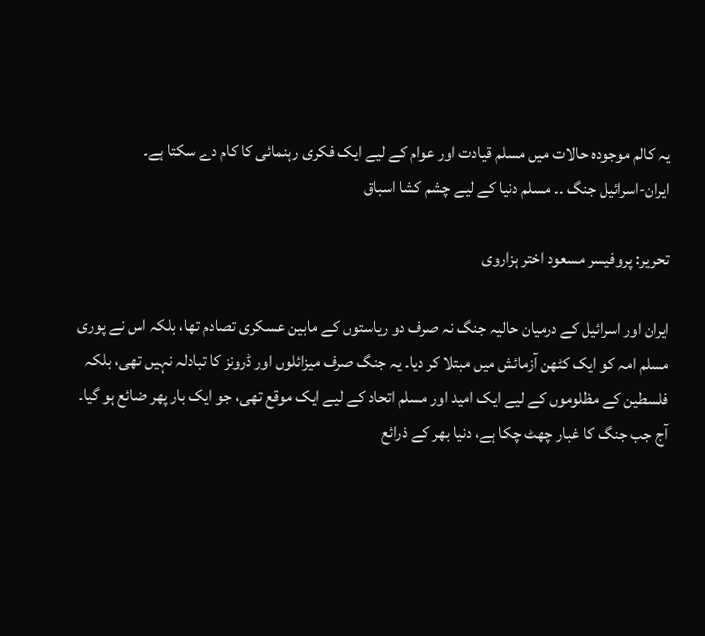یہ کالم موجودہ حالات میں مسلم قیادت اور عوام کے لیے ایک فکری رہنمائی کا کام دے سکتا ہے۔
ایران-اسرائیل جنگ ۔۔ مسلم دنیا کے لیے چشم کشا اسباق

تحریر: پروفیسر مسعود اختر ہزاروی

ایران اور اسرائیل کے درمیان حالیہ جنگ نہ صرف دو ریاستوں کے مابین عسکری تصادم تھا، بلکہ اس نے پوری مسلم امہ کو ایک کٹھن آزمائش میں مبتلا کر دیا۔ یہ جنگ صرف میزائلوں اور ڈرونز کا تبادلہ نہیں تھی، بلکہ فلسطین کے مظلوموں کے لیے ایک امید اور مسلم اتحاد کے لیے ایک موقع تھی، جو ایک بار پھر ضائع ہو گیا۔ آج جب جنگ کا غبار چھٹ چکا ہے، دنیا بھر کے ذرائع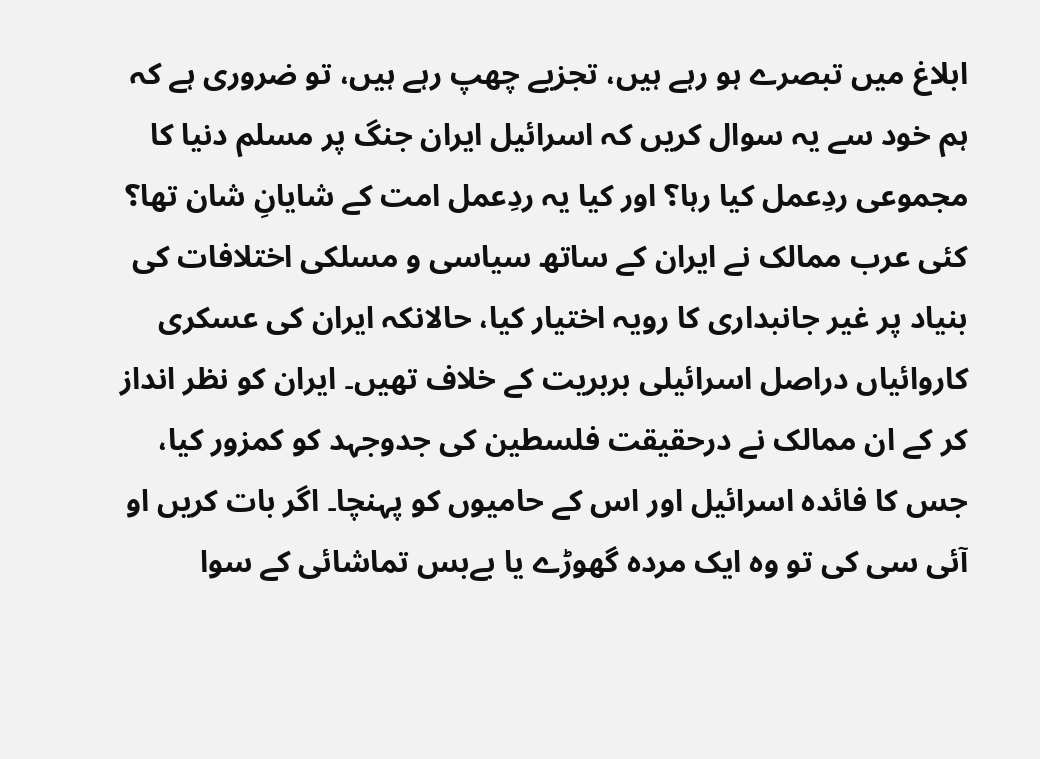ابلاغ میں تبصرے ہو رہے ہیں، تجزیے چھپ رہے ہیں، تو ضروری ہے کہ ہم خود سے یہ سوال کریں کہ اسرائیل ایران جنگ پر مسلم دنیا کا مجموعی ردِعمل کیا رہا؟ اور کیا یہ ردِعمل امت کے شایانِ شان تھا؟ کئی عرب ممالک نے ایران کے ساتھ سیاسی و مسلکی اختلافات کی بنیاد پر غیر جانبداری کا رویہ اختیار کیا، حالانکہ ایران کی عسکری کاروائیاں دراصل اسرائیلی بربریت کے خلاف تھیں۔ ایران کو نظر انداز کر کے ان ممالک نے درحقیقت فلسطین کی جدوجہد کو کمزور کیا، جس کا فائدہ اسرائیل اور اس کے حامیوں کو پہنچا۔ اگر بات کریں او آئی سی کی تو وہ ایک مردہ گھوڑے یا بےبس تماشائی کے سوا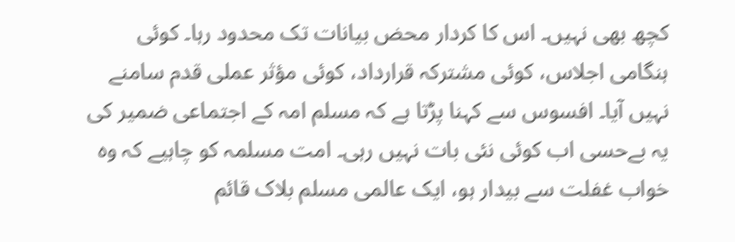کچھ بھی نہیں۔ اس کا کردار محض بیانات تک محدود رہا۔ کوئی ہنگامی اجلاس، کوئی مشترکہ قرارداد، کوئی مؤثر عملی قدم سامنے نہیں آیا۔ افسوس سے کہنا پڑتا ہے کہ مسلم امہ کے اجتماعی ضمیر کی یہ بےحسی اب کوئی نئی بات نہیں رہی۔ امت مسلمہ کو چاہیے کہ وہ خواب غفلت سے بیدار ہو، ایک عالمی مسلم بلاک قائم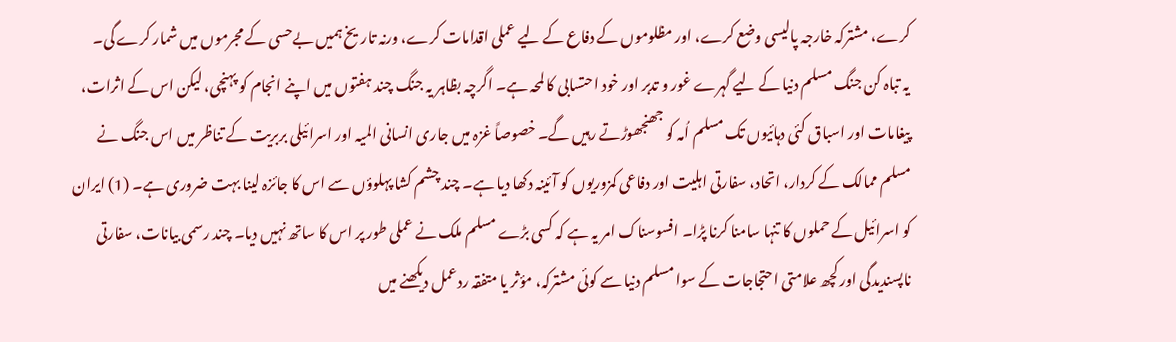کرے، مشترکہ خارجہ پالیسی وضع کرے، اور مظلوموں کے دفاع کے لیے عملی اقدامات کرے، ورنہ تاریخ ہمیں بےحسی کے مجرموں میں شمار کرے گی۔
یہ تباہ کن جنگ مسلم دنیا کے لیے گہرے غور و تدبر اور خود احتسابی کا لمحہ ہے۔ اگرچہ بظاہر یہ جنگ چند ہفتوں میں اپنے انجام کو پہنچی، لیکن اس کے اثرات، پیغامات اور اسباق کئی دہائیوں تک مسلم اُمہ کو جھنجھوڑتے رہیں گے۔ خصوصاً غزہ میں جاری انسانی المیہ اور اسرائیلی بربریت کے تناظر میں اس جنگ نے مسلم ممالک کے کردار، اتحاد، سفارتی اہلیت اور دفاعی کمزوریوں کو آئینہ دکھا دیا ہے۔ چند چشم کشا پہلوؤں سے اس کا جائزہ لینا بہت ضروری ہے۔ (1) ایران کو اسرائیل کے حملوں کا تنہا سامنا کرنا پڑا۔ افسوسناک امر یہ ہے کہ کسی بڑے مسلم ملک نے عملی طور پر اس کا ساتھ نہیں دیا۔ چند رسمی بیانات، سفارتی ناپسندیدگی اور کچھ علامتی احتجاجات کے سوا مسلم دنیا سے کوئی مشترکہ، مؤثر یا متفقہ ردعمل دیکھنے میں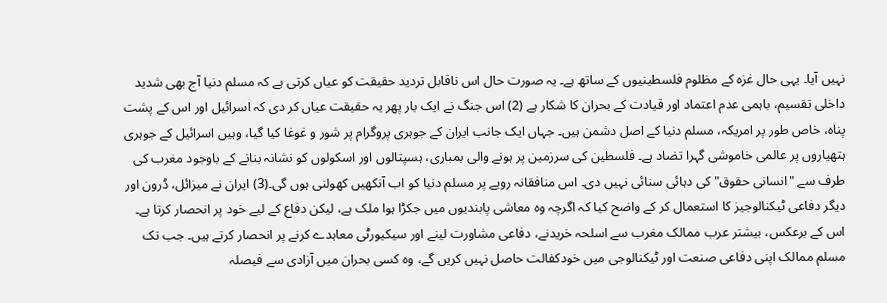نہیں آیا۔ یہی حال غزہ کے مظلوم فلسطینیوں کے ساتھ ہے۔ یہ صورت حال اس ناقابل تردید حقیقت کو عیاں کرتی ہے کہ مسلم دنیا آج بھی شدید داخلی تقسیم، باہمی عدم اعتماد اور قیادت کے بحران کا شکار ہے (2) اس جنگ نے ایک بار پھر یہ حقیقت عیاں کر دی کہ اسرائیل اور اس کے پشت پناہ، خاص طور پر امریکہ، مسلم دنیا کے اصل دشمن ہیں۔ جہاں ایک جانب ایران کے جوہری پروگرام پر شور و غوغا کیا گیا، وہیں اسرائیل کے جوہری ہتھیاروں پر عالمی خاموشی گہرا تضاد ہے۔ فلسطین کی سرزمین پر ہونے والی بمباری، ہسپتالوں اور اسکولوں کو نشانہ بنانے کے باوجود مغرب کی طرف سے "انسانی حقوق" کی دہائی سنائی نہیں دی۔ اس منافقانہ رویے پر مسلم دنیا کو اب آنکھیں کھولنی ہوں گی۔(3) ایران نے میزائل، ڈرون اور دیگر دفاعی ٹیکنالوجیز کا استعمال کر کے واضح کیا کہ اگرچہ وہ معاشی پابندیوں میں جکڑا ہوا ملک ہے، لیکن دفاع کے لیے خود پر انحصار کرتا ہے۔ اس کے برعکس، بیشتر عرب ممالک مغرب سے اسلحہ خریدنے، دفاعی مشاورت لینے اور سیکیورٹی معاہدے کرنے پر انحصار کرتے ہیں۔ جب تک مسلم ممالک اپنی دفاعی صنعت اور ٹیکنالوجی میں خودکفالت حاصل نہیں کریں گے، وہ کسی بحران میں آزادی سے فیصلہ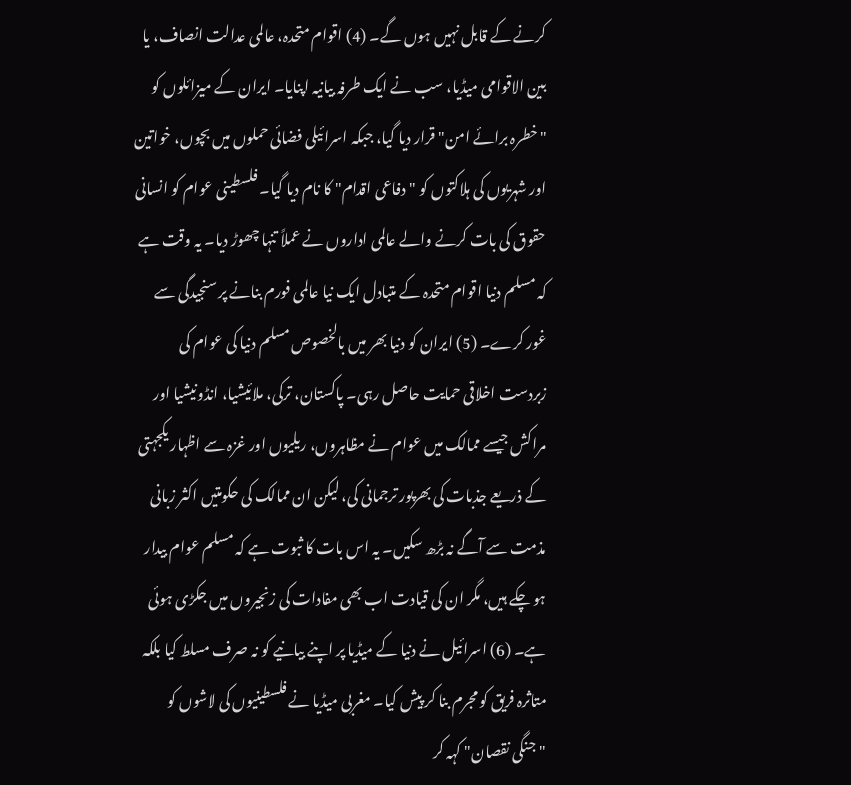کرنے کے قابل نہیں ہوں گے۔ (4) اقوام متحدہ، عالمی عدالت انصاف، یا بین الاقوامی میڈیا، سب نے ایک طرفہ بیانیہ اپنایا۔ ایران کے میزائلوں کو "خطرہ برائے امن" قرار دیا گیا، جبکہ اسرائیلی فضائی حملوں میں بچوں، خواتین اور شہریوں کی ہلاکتوں کو "دفاعی اقدام" کا نام دیا گیا۔ فلسطینی عوام کو انسانی حقوق کی بات کرنے والے عالمی اداروں نے عملاً تنہا چھوڑ دیا۔ یہ وقت ہے کہ مسلم دنیا اقوام متحدہ کے متبادل ایک نیا عالمی فورم بنانے پر سنجیدگی سے غور کرے۔ (5) ایران کو دنیا بھر میں بالخصوص مسلم دنیا کی عوام کی زبردست اخلاقی حمایت حاصل رہی۔ پاکستان، ترکی، ملائیشیا، انڈونیشیا اور مراکش جیسے ممالک میں عوام نے مظاہروں، ریلیوں اور غزہ سے اظہار یکجہتی کے ذریعے جذبات کی بھرپور ترجمانی کی، لیکن ان ممالک کی حکومتیں اکثر زبانی مذمت سے آگے نہ بڑھ سکیں۔ یہ اس بات کا ثبوت ہے کہ مسلم عوام بیدار ہو چکے ہیں، مگر ان کی قیادت اب بھی مفادات کی زنجیروں میں جکڑی ہوئی ہے۔ (6) اسرائیل نے دنیا کے میڈیا پر اپنے بیانیے کو نہ صرف مسلط کیا بلکہ متاثرہ فریق کو مجرم بنا کر پیش کیا۔ مغربی میڈیا نے فلسطینیوں کی لاشوں کو "جنگی نقصان" کہہ کر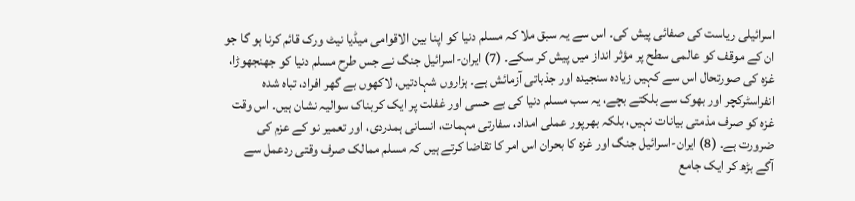اسرائیلی ریاست کی صفائی پیش کی۔ اس سے یہ سبق ملا کہ مسلم دنیا کو اپنا بین الاقوامی میڈیا نیٹ ورک قائم کرنا ہو گا جو ان کے موقف کو عالمی سطح پر مؤثر انداز میں پیش کر سکے۔ (7) ایران-اسرائیل جنگ نے جس طرح مسلم دنیا کو جھنجھوڑا، غزہ کی صورتحال اس سے کہیں زیادہ سنجیدہ اور جذباتی آزمائش ہے۔ ہزاروں شہادتیں، لاکھوں بے گھر افراد، تباہ شدہ انفراسٹرکچر اور بھوک سے بلکتے بچے، یہ سب مسلم دنیا کی بے حسی اور غفلت پر ایک کربناک سوالیہ نشان ہیں۔ اس وقت غزہ کو صرف مذمتی بیانات نہیں، بلکہ بھرپور عملی امداد، سفارتی مہمات، انسانی ہمدردی، اور تعمیر نو کے عزم کی ضرورت ہے۔ (8) ایران-اسرائیل جنگ اور غزہ کا بحران اس امر کا تقاضا کرتے ہیں کہ مسلم ممالک صرف وقتی ردعمل سے آگے بڑھ کر ایک جامع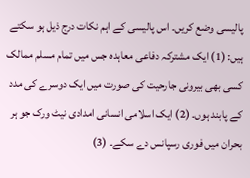پالیسی وضع کریں۔ اس پالیسی کے اہم نکات درج ذیل ہو سکتے ہیں: (1) ایک مشترکہ دفاعی معاہدہ جس میں تمام مسلم ممالک کسی بھی بیرونی جارحیت کی صورت میں ایک دوسرے کی مدد کے پابند ہوں۔ (2) ایک اسلامی انسانی امدادی نیٹ ورک جو ہر بحران میں فوری رسپانس دے سکے۔ (3)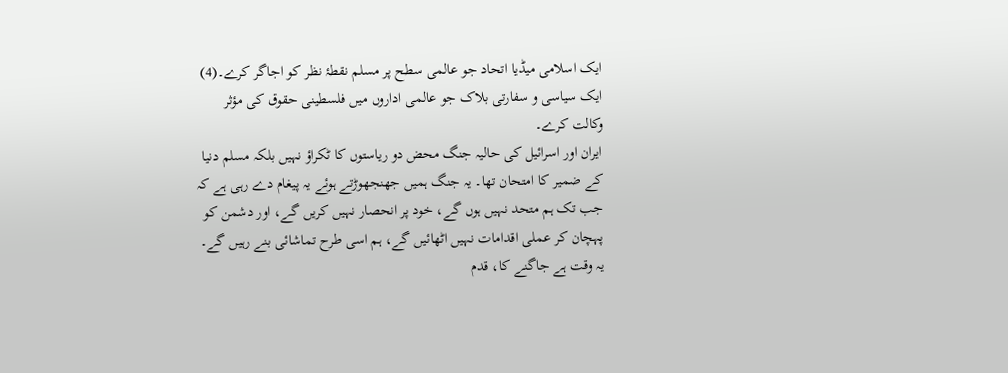ایک اسلامی میڈیا اتحاد جو عالمی سطح پر مسلم نقطۂ نظر کو اجاگر کرے۔(4) ایک سیاسی و سفارتی بلاک جو عالمی اداروں میں فلسطینی حقوق کی مؤثر وکالت کرے۔
ایران اور اسرائیل کی حالیہ جنگ محض دو ریاستوں کا ٹکراؤ نہیں بلکہ مسلم دنیا کے ضمیر کا امتحان تھا۔ یہ جنگ ہمیں جھنجھوڑتے ہوئے یہ پیغام دے رہی ہے کہ جب تک ہم متحد نہیں ہوں گے، خود پر انحصار نہیں کریں گے، اور دشمن کو پہچان کر عملی اقدامات نہیں اٹھائیں گے، ہم اسی طرح تماشائی بنے رہیں گے۔ یہ وقت ہے جاگنے کا، قدم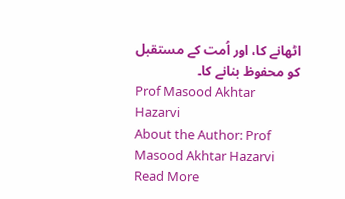اٹھانے کا، اور اُمت کے مستقبل کو محفوظ بنانے کا۔
Prof Masood Akhtar Hazarvi
About the Author: Prof Masood Akhtar Hazarvi Read More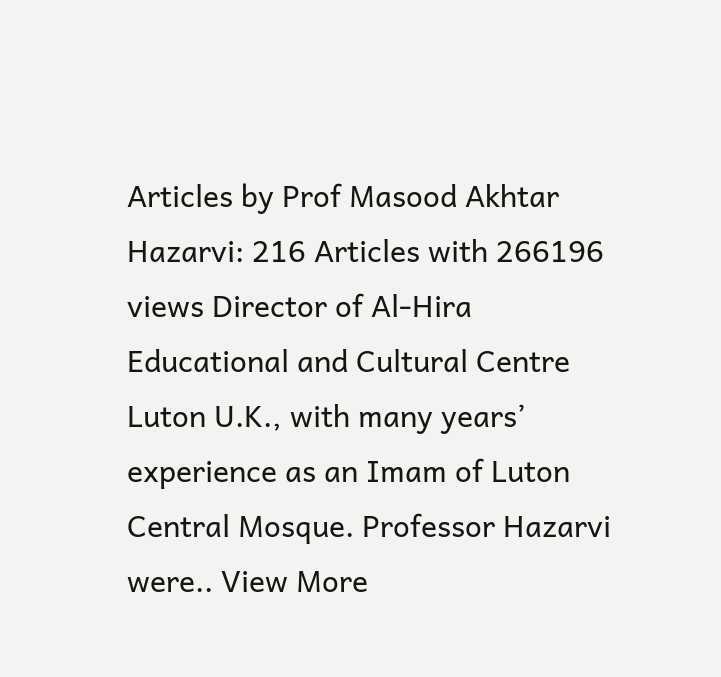Articles by Prof Masood Akhtar Hazarvi: 216 Articles with 266196 views Director of Al-Hira Educational and Cultural Centre Luton U.K., with many years’ experience as an Imam of Luton Central Mosque. Professor Hazarvi were.. View More